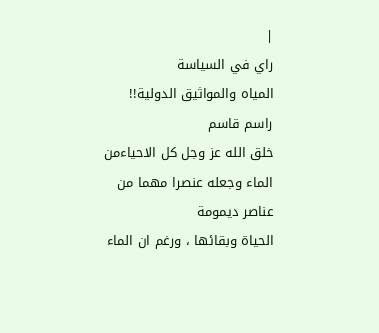|
راي في السياسة
المياه والمواثيق الدولية!!
راسم قاسم
خلق الله عز وجل كل الاحياءمن الماء وجعله عنصرا مهما من عناصر ديمومة
الحياة وبقائها ، ورغم ان الماء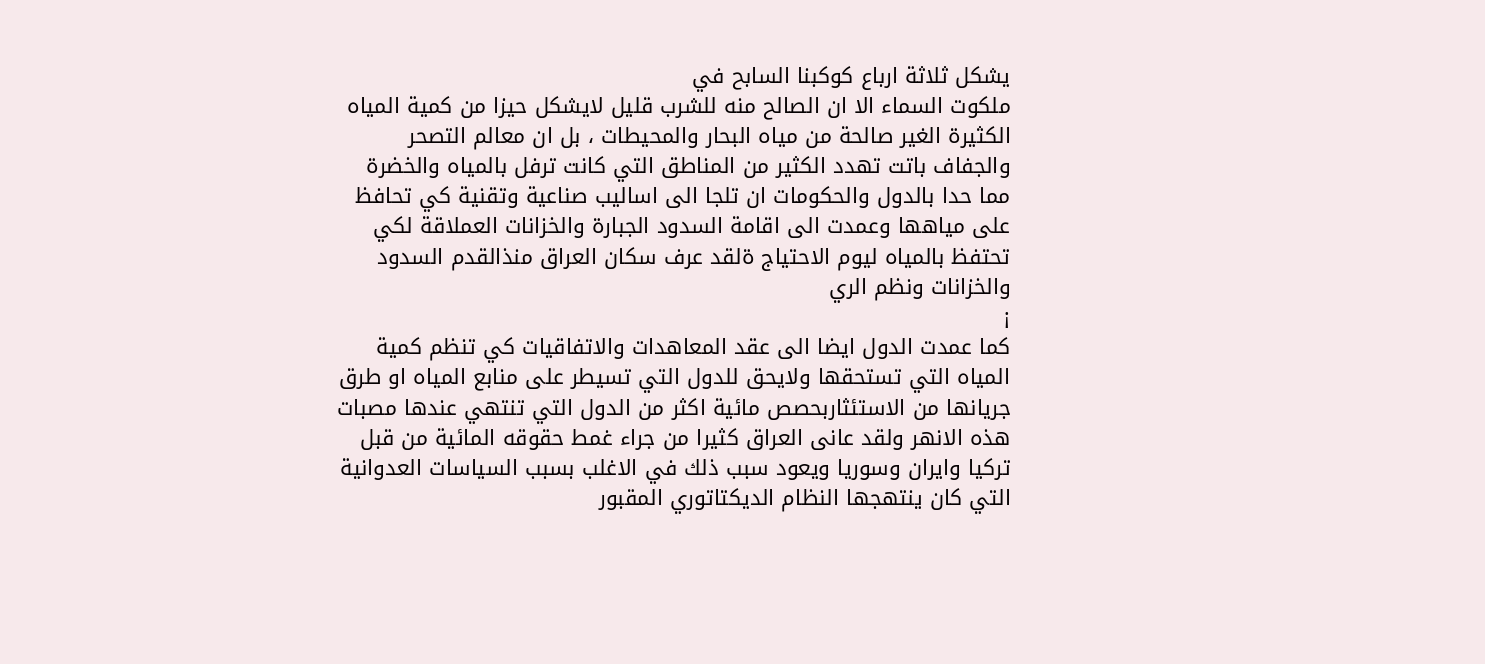يشكل ثلاثة ارباع كوكبنا السابح في
ملكوت السماء الا ان الصالح منه للشرب قليل لايشكل حيزا من كمية المياه
الكثيرة الغير صالحة من مياه البحار والمحيطات ، بل ان معالم التصحر
والجفاف باتت تهدد الكثير من المناطق التي كانت ترفل بالمياه والخضرة
مما حدا بالدول والحكومات ان تلجا الى اساليب صناعية وتقنية كي تحافظ
على مياهها وعمدت الى اقامة السدود الجبارة والخزانات العملاقة لكي
تحتفظ بالمياه ليوم الاحتياج ةلقد عرف سكان العراق منذالقدم السدود
والخزانات ونظم الري
¡
كما عمدت الدول ايضا الى عقد المعاهدات والاتفاقيات كي تنظم كمية
المياه التي تستحقها ولايحق للدول التي تسيطر على منابع المياه او طرق
جريانها من الاستئثاربحصص مائية اكثر من الدول التي تنتهي عندها مصبات
هذه الانهر ولقد عانى العراق كثيرا من جراء غمط حقوقه المائية من قبل
تركيا وايران وسوريا ويعود سبب ذلك في الاغلب بسبب السياسات العدوانية
التي كان ينتهجها النظام الديكتاتوري المقبور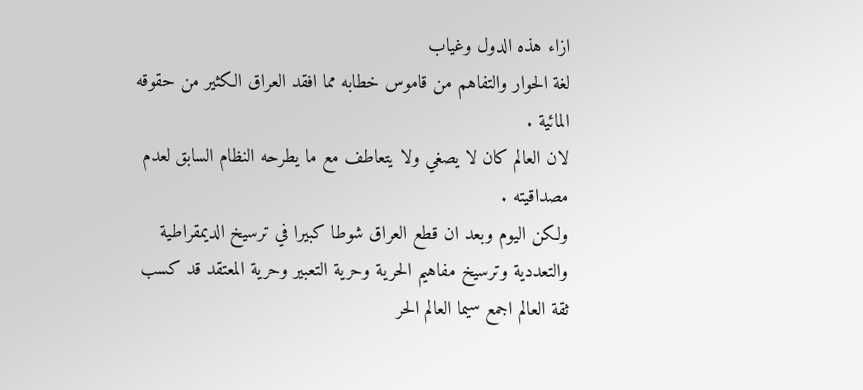ازاء هذه الدول وغياب
لغة الحوار والتفاهم من قاموس خطابه مما افقد العراق الكثير من حقوقه
المائية .
لان العالم كان لا يصغي ولا يتعاطف مع ما يطرحه النظام السابق لعدم
مصداقيته .
ولكن اليوم وبعد ان قطع العراق شوطا كبيرا في ترسيخ الديمقراطية
والتعددية وترسيخ مفاهيم الحرية وحرية التعبير وحرية المعتقد قد كسب
ثقة العالم اجمع سيما العالم الحر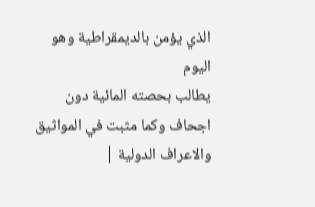الذي يؤمن بالديمقراطية وهو اليوم
يطالب بحصته المائية دون اجحاف وكما مثبت في المواثيق والاعراف الدولية |